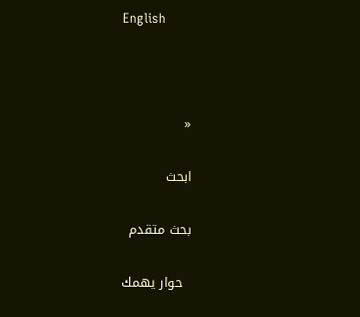English



«

ابحث

بحث متقدم

  حوار يهمك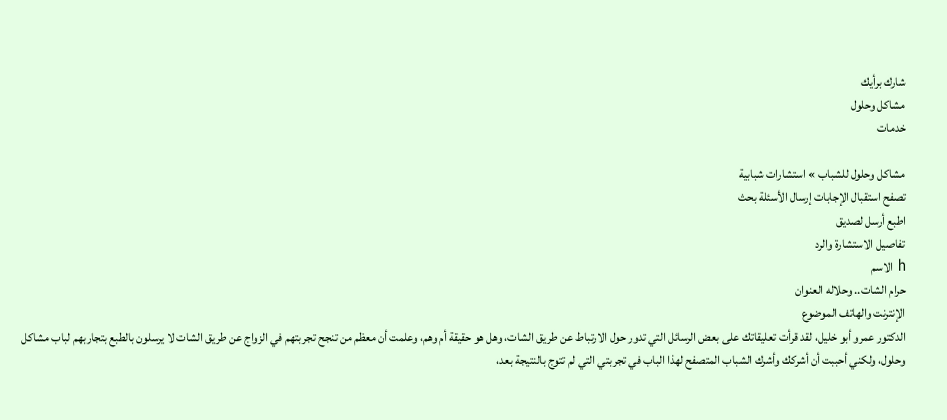شارك برأيك
مشاكل وحلول
خدمات

مشاكل وحلول للشباب » استشارات شبابية
تصفح استقبال الإجابات إرسال الأسئلة بحث
اطبع أرسل لصديق
تفاصيل الاستشارة والرد
h الاسم
حرام الشات.. وحلاله العنوان
الإنترنت والهاتف الموضوع
الدكتور عمرو أبو خليل، لقد قرأت تعليقاتك على بعض الرسائل التي تدور حول الارتباط عن طريق الشات، وهل هو حقيقة أم وهم، وعلمت أن معظم من تنجح تجربتهم في الزواج عن طريق الشات لا يرسلون بالطبع بتجاربهم لباب مشاكل وحلول، ولكني أحببت أن أشركك وأشرك الشباب المتصفح لهذا الباب في تجربتي التي لم تتوج بالنتيجة بعد،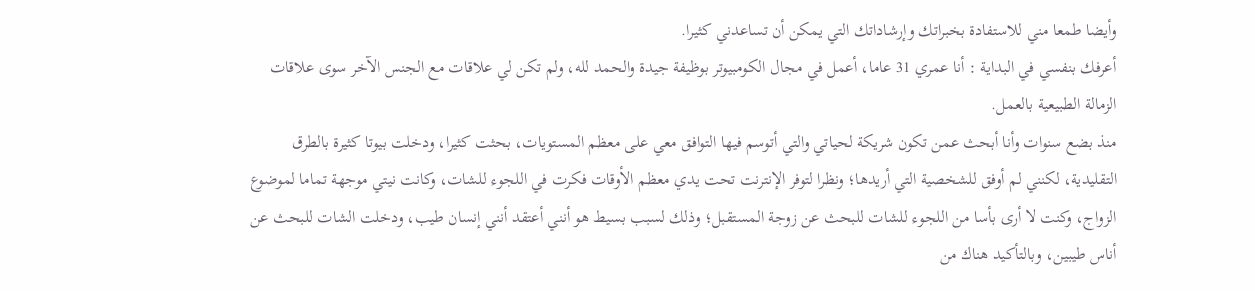وأيضا طمعا مني للاستفادة بخبراتك وإرشاداتك التي يمكن أن تساعدني كثيرا.
أعرفك بنفسي في البداية : أنا عمري 31 عاما، أعمل في مجال الكومبيوتر بوظيفة جيدة والحمد لله، ولم تكن لي علاقات مع الجنس الآخر سوى علاقات الزمالة الطبيعية بالعمل.
منذ بضع سنوات وأنا أبحث عمن تكون شريكة لحياتي والتي أتوسم فيها التوافق معي على معظم المستويات، بحثت كثيرا، ودخلت بيوتا كثيرة بالطرق التقليدية، لكنني لم أوفق للشخصية التي أريدها؛ ونظرا لتوفر الإنترنت تحت يدي معظم الأوقات فكرت في اللجوء للشات، وكانت نيتي موجهة تماما لموضوع الزواج، وكنت لا أرى بأسا من اللجوء للشات للبحث عن زوجة المستقبل؛ وذلك لسبب بسيط هو أنني أعتقد أنني إنسان طيب، ودخلت الشات للبحث عن أناس طيبين، وبالتأكيد هناك من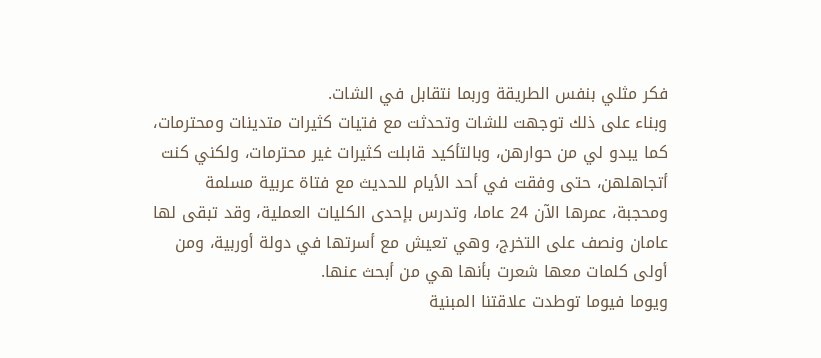فكر مثلي بنفس الطريقة وربما نتقابل في الشات.
وبناء على ذلك توجهت للشات وتحدثت مع فتيات كثيرات متدينات ومحترمات، كما يبدو لي من حوارهن، وبالتأكيد قابلت كثيرات غير محترمات، ولكني كنت أتجاهلهن، حتى وفقت في أحد الأيام للحديث مع فتاة عربية مسلمة ومحجبة، عمرها الآن 24 عاما، وتدرس بإحدى الكليات العملية، وقد تبقى لها عامان ونصف على التخرج، وهي تعيش مع أسرتها في دولة أوربية، ومن أولى كلمات معها شعرت بأنها هي من أبحث عنها.
ويوما فيوما توطدت علاقتنا المبنية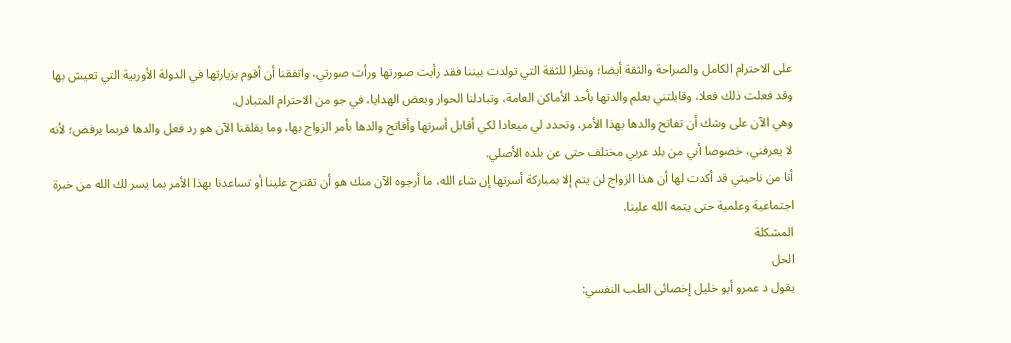على الاحترام الكامل والصراحة والثقة أيضا؛ ونظرا للثقة التي تولدت بيننا فقد رأيت صورتها ورأت صورتي، واتفقنا أن أقوم بزيارتها في الدولة الأوربية التي تعيش بها وقد فعلت ذلك فعلا، وقابلتني بعلم والدتها بأحد الأماكن العامة، وتبادلنا الحوار وبعض الهدايا، في جو من الاحترام المتبادل.
وهي الآن على وشك أن تفاتح والدها بهذا الأمر، وتحدد لي ميعادا لكي أقابل أسرتها وأفاتح والدها بأمر الزواج بها، وما يقلقنا الآن هو رد فعل والدها فربما يرفض؛ لأنه لا يعرفني، خصوصا أني من بلد عربي مختلف حتى عن بلده الأصلي.
أنا من ناحيتي قد أكدت لها أن هذا الزواج لن يتم إلا بمباركة أسرتها إن شاء الله، ما أرجوه الآن منك هو أن تقترح علينا أو تساعدنا بهذا الأمر بما يسر لك الله من خبرة اجتماعية وعلمية حتى يتمه الله علينا.
المشكلة
الحل
يقول د عمرو أبو خليل إخصائى الطب النفسي: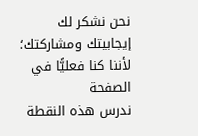نحن نشكر لك إيجابيتك ومشاركتك؛ لأننا كنا فعليًّا في الصفحة
ندرس هذه النقطة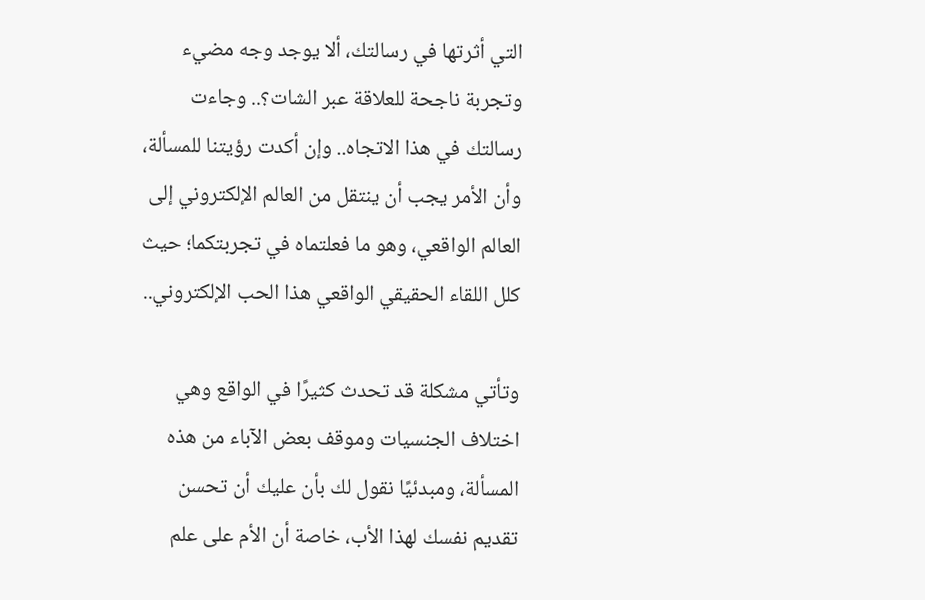التي أثرتها في رسالتك، ألا يوجد وجه مضيء وتجربة ناجحة للعلاقة عبر الشات؟.. وجاءت رسالتك في هذا الاتجاه.. وإن أكدت رؤيتنا للمسألة، وأن الأمر يجب أن ينتقل من العالم الإلكتروني إلى العالم الواقعي، وهو ما فعلتماه في تجربتكما؛ حيث كلل اللقاء الحقيقي الواقعي هذا الحب الإلكتروني..

وتأتي مشكلة قد تحدث كثيرًا في الواقع وهي اختلاف الجنسيات وموقف بعض الآباء من هذه المسألة، ومبدئيًا نقول لك بأن عليك أن تحسن تقديم نفسك لهذا الأب، خاصة أن الأم على علم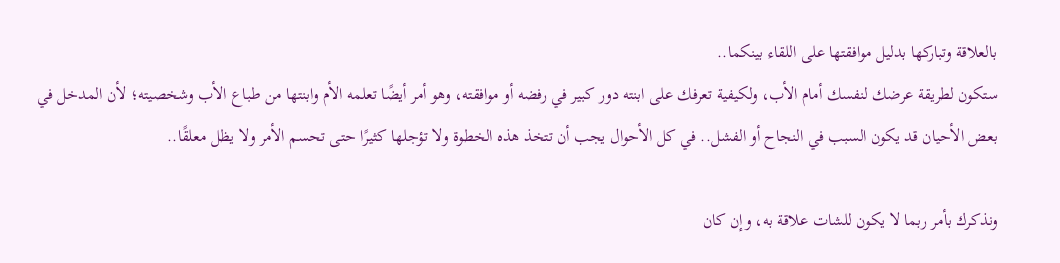بالعلاقة وتباركها بدليل موافقتها على اللقاء بينكما..
ستكون لطريقة عرضك لنفسك أمام الأب، ولكيفية تعرفك على ابنته دور كبير في رفضه أو موافقته، وهو أمر أيضًا تعلمه الأم وابنتها من طباع الأب وشخصيته؛ لأن المدخل في بعض الأحيان قد يكون السبب في النجاح أو الفشل.. في كل الأحوال يجب أن تتخذ هذه الخطوة ولا تؤجلها كثيرًا حتى تحسم الأمر ولا يظل معلقًا..

ونذكرك بأمر ربما لا يكون للشات علاقة به، وإن كان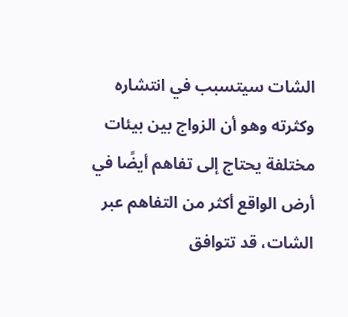الشات سيتسبب في انتشاره وكثرته وهو أن الزواج بين بيئات مختلفة يحتاج إلى تفاهم أيضًا في أرض الواقع أكثر من التفاهم عبر الشات، قد تتوافق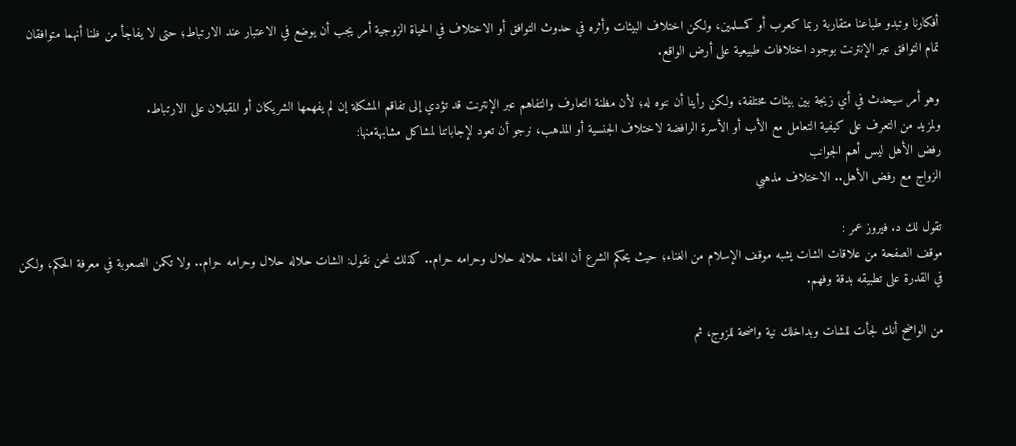أفكارنا وتبدو طباعنا متقاربة ربما كعرب أو كمسلمين، ولكن اختلاف البيئات وأثره في حدوث التوافق أو الاختلاف في الحياة الزوجية أمر يجب أن يوضع في الاعتبار عند الارتباط؛ حتى لا يفاجأ من ظنا أنهما متوافقان تمام التوافق عبر الإنترنت بوجود اختلافات طبيعية على أرض الواقع.

وهو أمر سيحدث في أي زيجة بين بيئات مختلفة، ولكن رأينا أن ننوه له؛ لأن مظنة التعارف والتفاهم عبر الإنترنت قد تؤدي إلى تفاقم المشكلة إن لم يفهمها الشريكان أو المقبلان على الارتباط.
ولمزيد من التعرف على كيفية التعامل مع الأب أو الأسرة الرافضة لاختلاف الجنسية أو المذهب، نرجو أن تعود لإجاباتنا لمشاكل مشابهةمنها:
رفض الأهل ليس أهم الجوانب
الزواج مع رفض الأهل.. الاختلاف مذهبي

تقول لك د. فيروز عمر :
موقف الصفحة من علاقات الشات يشبه موقف الإسلام من الغناء؛ حيث يحكم الشرع أن الغناء حلاله حلال وحرامه حرام.. كذلك نحن نقول: الشات حلاله حلال وحرامه حرام.. ولا تكمن الصعوبة في معرفة الحكم، ولكن في القدرة على تطبيقه بدقة وفهم.

من الواضح أنك لجأت للشات وبداخلك نية واضحة للزوج، ثم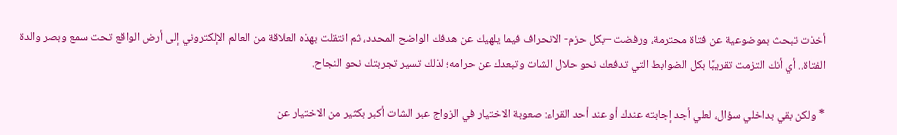أخذت تبحث بموضوعية عن فتاة محترمة، ورفضت –بكل حزم- الانحراف فيما يلهيك عن هدفك الواضح المحدد، ثم انتقلت بهذه العلاقة من العالم الإلكتروني إلى أرض الواقع تحت سمع وبصر والدة الفتاة.. أي أنك التزمت تقريبًا بكل الضوابط التي تدفعك نحو حلال الشات وتبعدك عن حرامه؛ لذلك تسير تجربتك نحو النجاح.

* ولكن بقي بداخلي سؤال، لعلي أجد إجابته عندك أو عند أحد القراء: صعوبة الاختيار في الزواج عبر الشات أكبر بكثير من الاختيار عن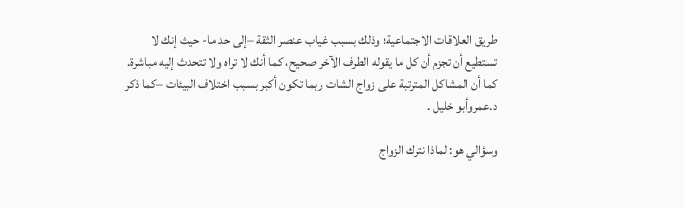طريق العلاقات الاجتماعية؛ وذلك بسبب غياب عنصر الثقة –إلى حد ما- حيث إنك لا تستطيع أن تجزم أن كل ما يقوله الطرف الآخر صحيح، كما أنك لا تراه ولا تتحدث إليه مباشرة. كما أن المشاكل المترتبة على زواج الشات ربما تكون أكبر بسبب اختلاف البيئات –كما ذكر د.عمروأبو خليل .

وسؤالي هو: لماذا نترك الزواج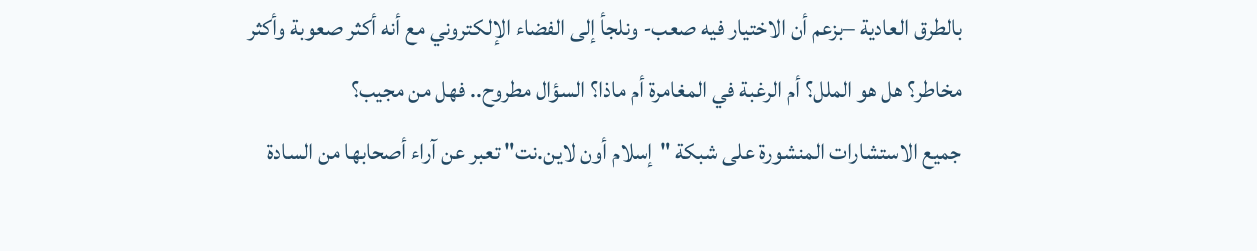بالطرق العادية –بزعم أن الاختيار فيه صعب- ونلجأ إلى الفضاء الإلكتروني مع أنه أكثر صعوبة وأكثر مخاطر؟ هل هو الملل؟ أم الرغبة في المغامرة أم ماذا؟ السؤال مطروح.. فهل من مجيب؟
جميع الاستشارات المنشورة على شبكة "إسلام أون لاين.نت" تعبر عن آراء أصحابها من السادة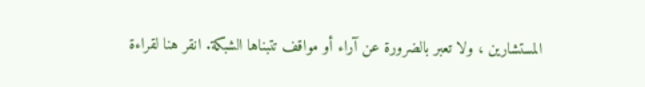المستشارين ، ولا تعبر بالضرورة عن آراء أو مواقف تتبناها الشبكة. انقر هنا لقراءة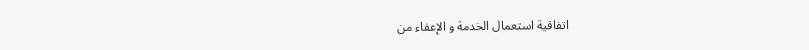اتفاقية استعمال الخدمة و الإعفاء من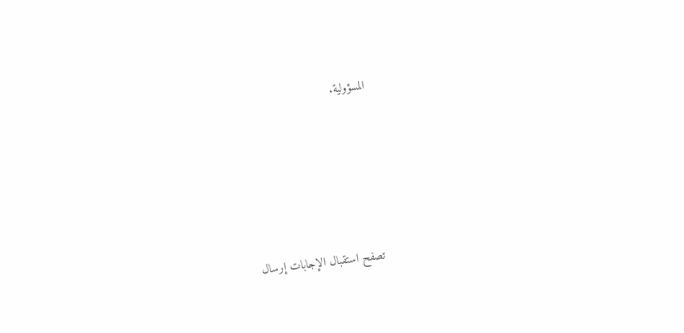المسؤولية.







تصفح استقبال الإجابات إرسال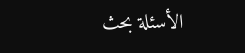الأسئلة بحث